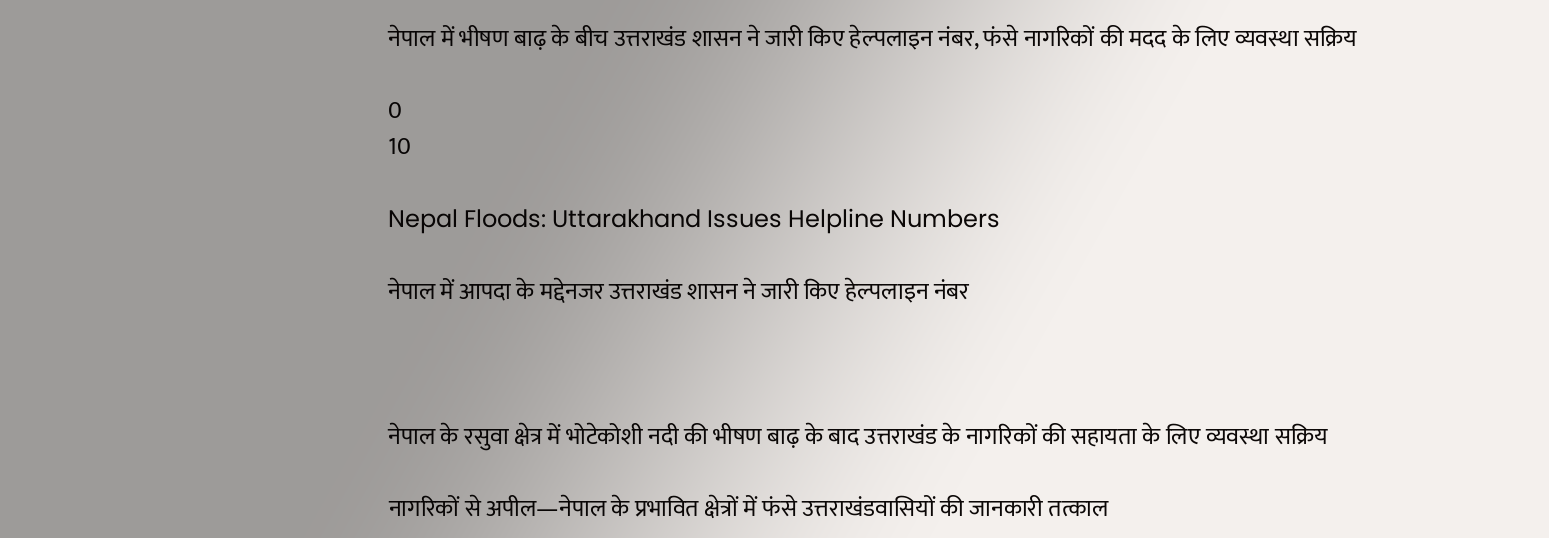नेपाल में भीषण बाढ़ के बीच उत्तराखंड शासन ने जारी किए हेल्पलाइन नंबर, फंसे नागरिकों की मदद के लिए व्यवस्था सक्रिय

0
10

Nepal Floods: Uttarakhand Issues Helpline Numbers

नेपाल में आपदा के मद्देनजर उत्तराखंड शासन ने जारी किए हेल्पलाइन नंबर



नेपाल के रसुवा क्षेत्र में भोटेकोशी नदी की भीषण बाढ़ के बाद उत्तराखंड के नागरिकों की सहायता के लिए व्यवस्था सक्रिय

नागरिकों से अपील—नेपाल के प्रभावित क्षेत्रों में फंसे उत्तराखंडवासियों की जानकारी तत्काल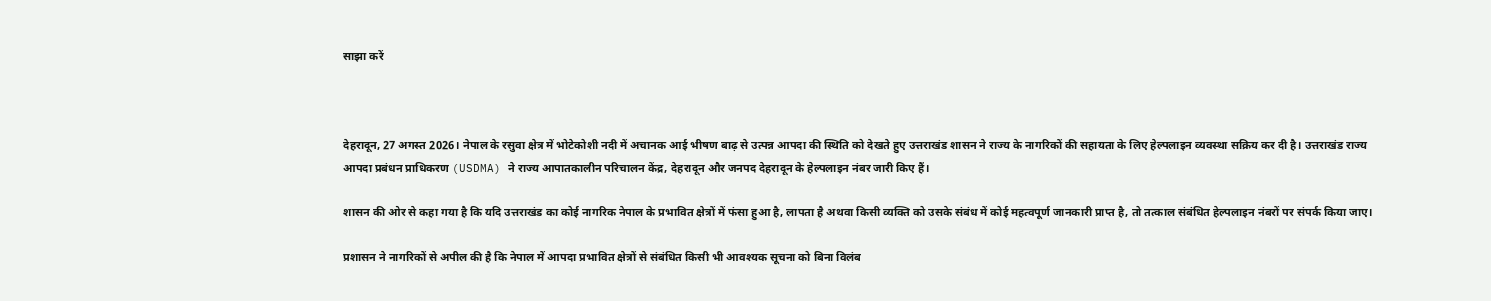साझा करें



देहरादून, 27 अगस्त 2026। नेपाल के रसुवा क्षेत्र में भोटेकोशी नदी में अचानक आई भीषण बाढ़ से उत्पन्न आपदा की स्थिति को देखते हुए उत्तराखंड शासन ने राज्य के नागरिकों की सहायता के लिए हेल्पलाइन व्यवस्था सक्रिय कर दी है। उत्तराखंड राज्य आपदा प्रबंधन प्राधिकरण (USDMA) ने राज्य आपातकालीन परिचालन केंद्र, देहरादून और जनपद देहरादून के हेल्पलाइन नंबर जारी किए हैं।

शासन की ओर से कहा गया है कि यदि उत्तराखंड का कोई नागरिक नेपाल के प्रभावित क्षेत्रों में फंसा हुआ है, लापता है अथवा किसी व्यक्ति को उसके संबंध में कोई महत्वपूर्ण जानकारी प्राप्त है, तो तत्काल संबंधित हेल्पलाइन नंबरों पर संपर्क किया जाए।

प्रशासन ने नागरिकों से अपील की है कि नेपाल में आपदा प्रभावित क्षेत्रों से संबंधित किसी भी आवश्यक सूचना को बिना विलंब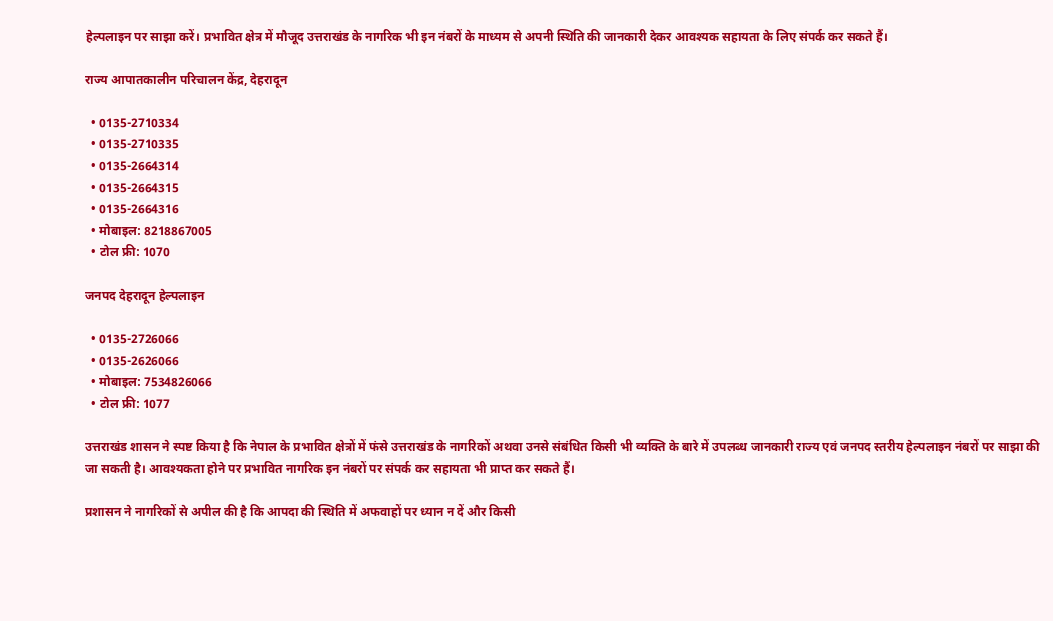हेल्पलाइन पर साझा करें। प्रभावित क्षेत्र में मौजूद उत्तराखंड के नागरिक भी इन नंबरों के माध्यम से अपनी स्थिति की जानकारी देकर आवश्यक सहायता के लिए संपर्क कर सकते हैं।

राज्य आपातकालीन परिचालन केंद्र, देहरादून

  • 0135-2710334
  • 0135-2710335
  • 0135-2664314
  • 0135-2664315
  • 0135-2664316
  • मोबाइल: 8218867005
  • टोल फ्री: 1070

जनपद देहरादून हेल्पलाइन

  • 0135-2726066
  • 0135-2626066
  • मोबाइल: 7534826066
  • टोल फ्री: 1077

उत्तराखंड शासन ने स्पष्ट किया है कि नेपाल के प्रभावित क्षेत्रों में फंसे उत्तराखंड के नागरिकों अथवा उनसे संबंधित किसी भी व्यक्ति के बारे में उपलब्ध जानकारी राज्य एवं जनपद स्तरीय हेल्पलाइन नंबरों पर साझा की जा सकती है। आवश्यकता होने पर प्रभावित नागरिक इन नंबरों पर संपर्क कर सहायता भी प्राप्त कर सकते हैं।

प्रशासन ने नागरिकों से अपील की है कि आपदा की स्थिति में अफवाहों पर ध्यान न दें और किसी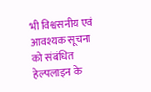भी विश्वसनीय एवं आवश्यक सूचना को संबंधित हेल्पलाइन के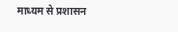माध्यम से प्रशासन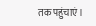तक पहुंचाएं।